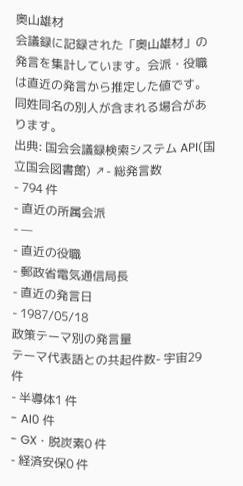奥山雄材
会議録に記録された「奥山雄材」の発言を集計しています。会派・役職は直近の発言から推定した値です。同姓同名の別人が含まれる場合があります。
出典: 国会会議録検索システム API(国立国会図書館) ↗- 総発言数
- 794 件
- 直近の所属会派
- —
- 直近の役職
- 郵政省電気通信局長
- 直近の発言日
- 1987/05/18
政策テーマ別の発言量
テーマ代表語との共起件数- 宇宙29 件
- 半導体1 件
- AI0 件
- GX・脱炭素0 件
- 経済安保0 件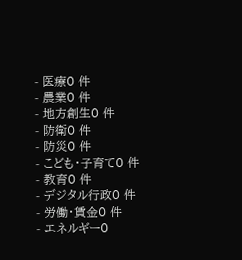- 医療0 件
- 農業0 件
- 地方創生0 件
- 防衛0 件
- 防災0 件
- こども・子育て0 件
- 教育0 件
- デジタル行政0 件
- 労働・賃金0 件
- エネルギー0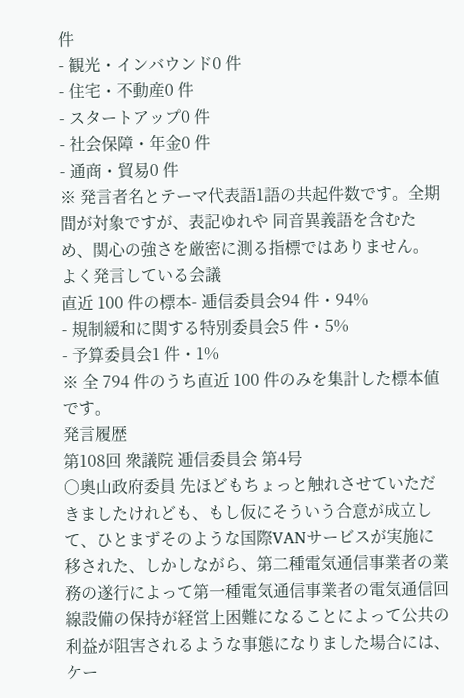件
- 観光・インバウンド0 件
- 住宅・不動産0 件
- スタートアップ0 件
- 社会保障・年金0 件
- 通商・貿易0 件
※ 発言者名とテーマ代表語1語の共起件数です。全期間が対象ですが、表記ゆれや 同音異義語を含むため、関心の強さを厳密に測る指標ではありません。
よく発言している会議
直近 100 件の標本- 逓信委員会94 件・94%
- 規制緩和に関する特別委員会5 件・5%
- 予算委員会1 件・1%
※ 全 794 件のうち直近 100 件のみを集計した標本値です。
発言履歴
第108回 衆議院 逓信委員会 第4号
○奥山政府委員 先ほどもちょっと触れさせていただきましたけれども、もし仮にそういう合意が成立して、ひとまずそのような国際VANサービスが実施に移された、しかしながら、第二種電気通信事業者の業務の遂行によって第一種電気通信事業者の電気通信回線設備の保持が経営上困難になることによって公共の利益が阻害されるような事態になりました場合には、ケー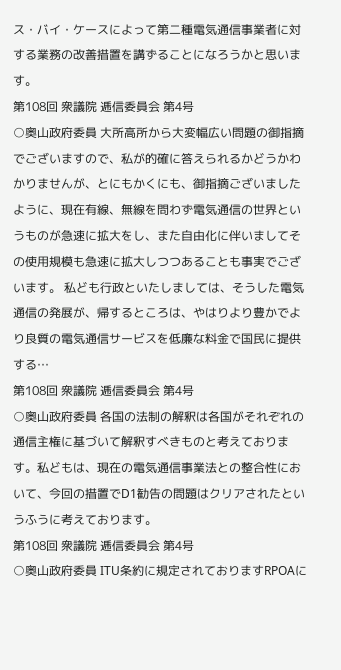ス・バイ・ケースによって第二種電気通信事業者に対する業務の改善措置を講ずることになろうかと思います。
第108回 衆議院 逓信委員会 第4号
○奥山政府委員 大所高所から大変幅広い問題の御指摘でございますので、私が的確に答えられるかどうかわかりませんが、とにもかくにも、御指摘ございましたように、現在有線、無線を問わず電気通信の世界というものが急速に拡大をし、また自由化に伴いましてその使用規模も急速に拡大しつつあることも事実でございます。 私ども行政といたしましては、そうした電気通信の発展が、帰するところは、やはりより豊かでより良質の電気通信サービスを低廉な料金で国民に提供する…
第108回 衆議院 逓信委員会 第4号
○奥山政府委員 各国の法制の解釈は各国がそれぞれの通信主権に基づいて解釈すべきものと考えております。私どもは、現在の電気通信事業法との整合性において、今回の措置でD1勧告の問題はクリアされたというふうに考えております。
第108回 衆議院 逓信委員会 第4号
○奥山政府委員 ITU条約に規定されておりますRPOAに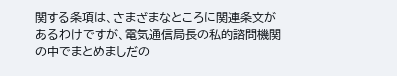関する条項は、さまざまなところに関連条文があるわけですが、電気通信局長の私的諮問機関の中でまとめましだの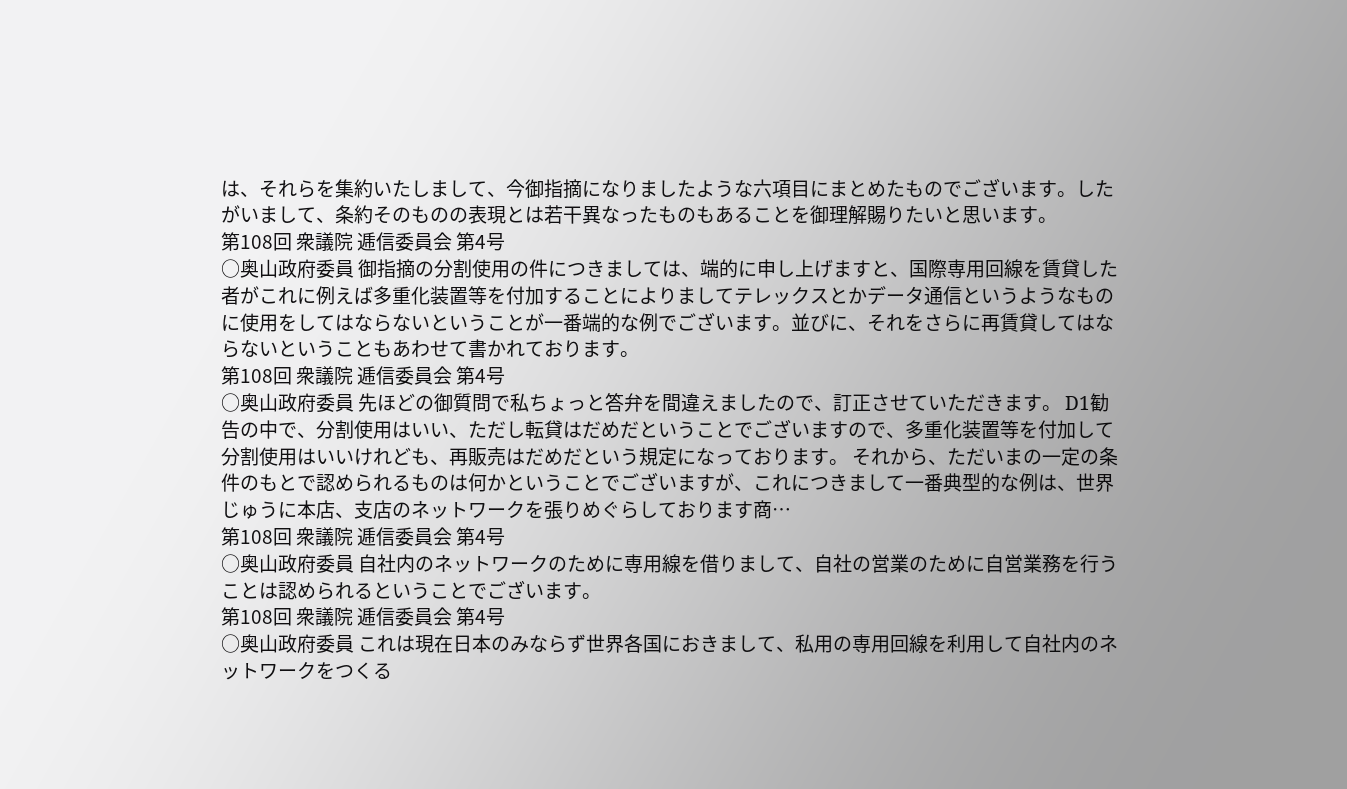は、それらを集約いたしまして、今御指摘になりましたような六項目にまとめたものでございます。したがいまして、条約そのものの表現とは若干異なったものもあることを御理解賜りたいと思います。
第108回 衆議院 逓信委員会 第4号
○奥山政府委員 御指摘の分割使用の件につきましては、端的に申し上げますと、国際専用回線を賃貸した者がこれに例えば多重化装置等を付加することによりましてテレックスとかデータ通信というようなものに使用をしてはならないということが一番端的な例でございます。並びに、それをさらに再賃貸してはならないということもあわせて書かれております。
第108回 衆議院 逓信委員会 第4号
○奥山政府委員 先ほどの御質問で私ちょっと答弁を間違えましたので、訂正させていただきます。 D1勧告の中で、分割使用はいい、ただし転貸はだめだということでございますので、多重化装置等を付加して分割使用はいいけれども、再販売はだめだという規定になっております。 それから、ただいまの一定の条件のもとで認められるものは何かということでございますが、これにつきまして一番典型的な例は、世界じゅうに本店、支店のネットワークを張りめぐらしております商…
第108回 衆議院 逓信委員会 第4号
○奥山政府委員 自社内のネットワークのために専用線を借りまして、自社の営業のために自営業務を行うことは認められるということでございます。
第108回 衆議院 逓信委員会 第4号
○奥山政府委員 これは現在日本のみならず世界各国におきまして、私用の専用回線を利用して自社内のネットワークをつくる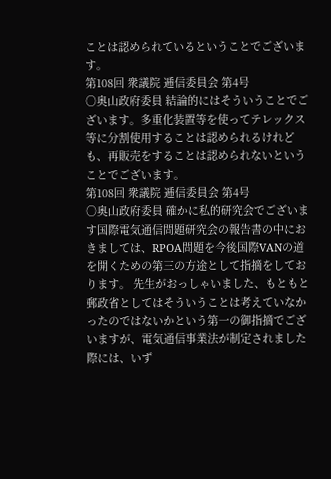ことは認められているということでございます。
第108回 衆議院 逓信委員会 第4号
○奥山政府委員 結論的にはそういうことでございます。多重化装置等を使ってテレックス等に分割使用することは認められるけれども、再販売をすることは認められないということでございます。
第108回 衆議院 逓信委員会 第4号
○奥山政府委員 確かに私的研究会でございます国際電気通信問題研究会の報告書の中におきましては、RPOA問題を今後国際VANの道を開くための第三の方途として指摘をしております。 先生がおっしゃいました、もともと郵政省としてはそういうことは考えていなかったのではないかという第一の御指摘でございますが、電気通信事業法が制定されました際には、いず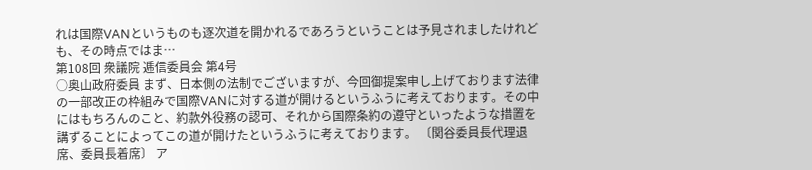れは国際VANというものも逐次道を開かれるであろうということは予見されましたけれども、その時点ではま…
第108回 衆議院 逓信委員会 第4号
○奥山政府委員 まず、日本側の法制でございますが、今回御提案申し上げております法律の一部改正の枠組みで国際VANに対する道が開けるというふうに考えております。その中にはもちろんのこと、約款外役務の認可、それから国際条約の遵守といったような措置を講ずることによってこの道が開けたというふうに考えております。 〔関谷委員長代理退席、委員長着席〕 ア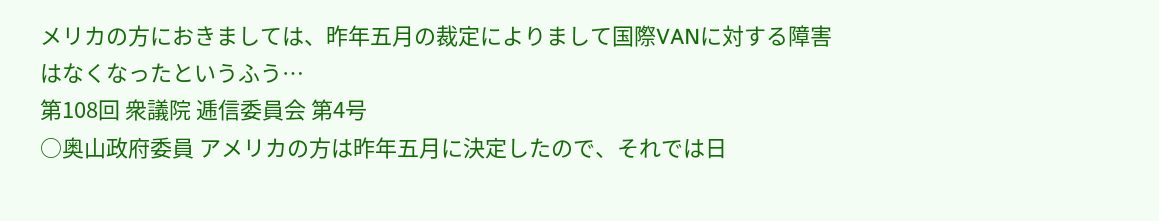メリカの方におきましては、昨年五月の裁定によりまして国際VANに対する障害はなくなったというふう…
第108回 衆議院 逓信委員会 第4号
○奥山政府委員 アメリカの方は昨年五月に決定したので、それでは日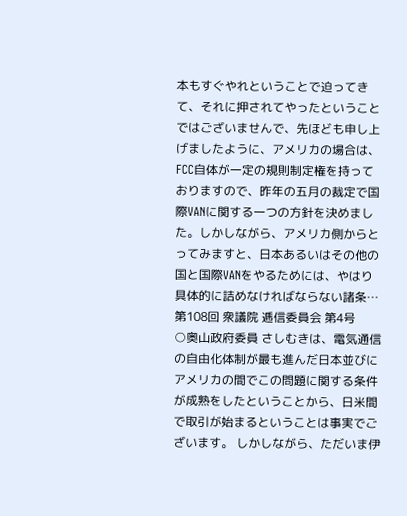本もすぐやれということで迫ってきて、それに押されてやったということではございませんで、先ほども申し上げましたように、アメリカの場合は、FCC自体が一定の規則制定権を持っておりますので、昨年の五月の裁定で国際VANに関する一つの方針を決めました。しかしながら、アメリカ側からとってみますと、日本あるいはその他の国と国際VANをやるためには、やはり具体的に詰めなければならない諸条…
第108回 衆議院 逓信委員会 第4号
○奥山政府委員 さしむきは、電気通信の自由化体制が最も進んだ日本並びにアメリカの間でこの問題に関する条件が成熟をしたということから、日米間で取引が始まるということは事実でございます。 しかしながら、ただいま伊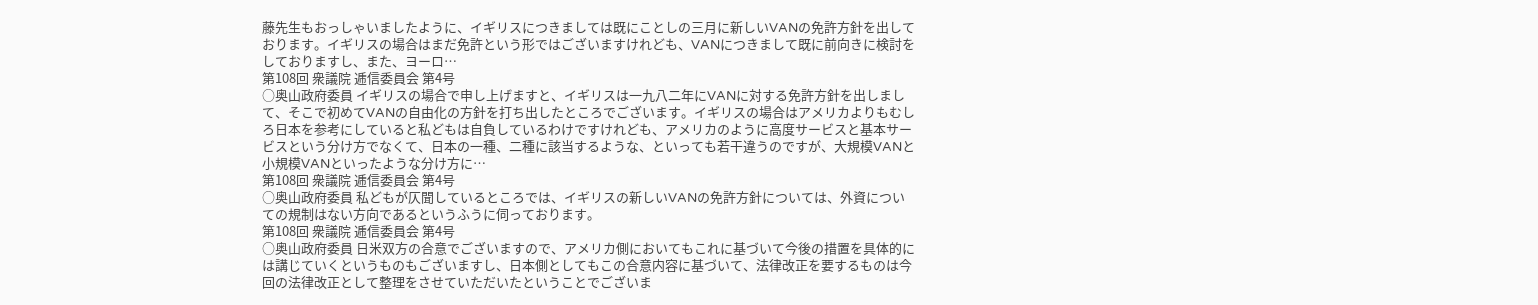藤先生もおっしゃいましたように、イギリスにつきましては既にことしの三月に新しいVANの免許方針を出しております。イギリスの場合はまだ免許という形ではございますけれども、VANにつきまして既に前向きに検討をしておりますし、また、ヨーロ…
第108回 衆議院 逓信委員会 第4号
○奥山政府委員 イギリスの場合で申し上げますと、イギリスは一九八二年にVANに対する免許方針を出しまして、そこで初めてVANの自由化の方針を打ち出したところでございます。イギリスの場合はアメリカよりもむしろ日本を参考にしていると私どもは自負しているわけですけれども、アメリカのように高度サービスと基本サービスという分け方でなくて、日本の一種、二種に該当するような、といっても若干違うのですが、大規模VANと小規模VANといったような分け方に…
第108回 衆議院 逓信委員会 第4号
○奥山政府委員 私どもが仄聞しているところでは、イギリスの新しいVANの免許方針については、外資についての規制はない方向であるというふうに伺っております。
第108回 衆議院 逓信委員会 第4号
○奥山政府委員 日米双方の合意でございますので、アメリカ側においてもこれに基づいて今後の措置を具体的には講じていくというものもございますし、日本側としてもこの合意内容に基づいて、法律改正を要するものは今回の法律改正として整理をさせていただいたということでございま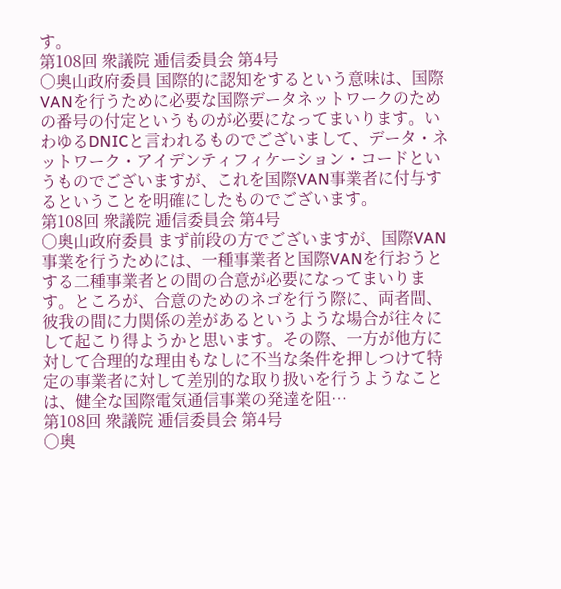す。
第108回 衆議院 逓信委員会 第4号
○奥山政府委員 国際的に認知をするという意味は、国際VANを行うために必要な国際データネットワークのための番号の付定というものが必要になってまいります。いわゆるDNICと言われるものでございまして、データ・ネットワーク・アイデンティフィケーション・コードというものでございますが、これを国際VAN事業者に付与するということを明確にしたものでございます。
第108回 衆議院 逓信委員会 第4号
○奥山政府委員 まず前段の方でございますが、国際VAN事業を行うためには、一種事業者と国際VANを行おうとする二種事業者との間の合意が必要になってまいります。ところが、合意のためのネゴを行う際に、両者間、彼我の間に力関係の差があるというような場合が往々にして起こり得ようかと思います。その際、一方が他方に対して合理的な理由もなしに不当な条件を押しつけて特定の事業者に対して差別的な取り扱いを行うようなことは、健全な国際電気通信事業の発達を阻…
第108回 衆議院 逓信委員会 第4号
○奥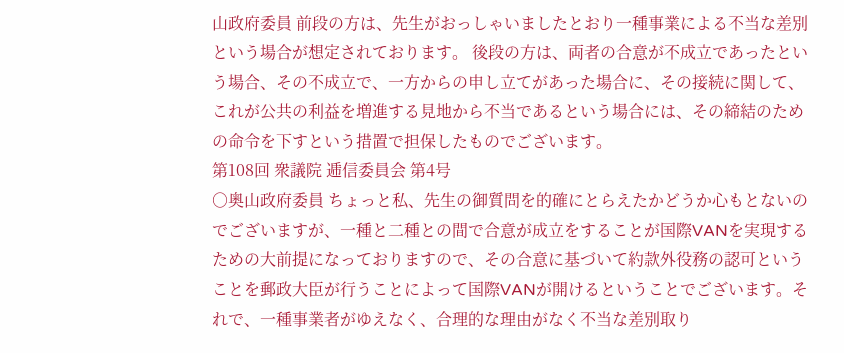山政府委員 前段の方は、先生がおっしゃいましたとおり一種事業による不当な差別という場合が想定されております。 後段の方は、両者の合意が不成立であったという場合、その不成立で、一方からの申し立てがあった場合に、その接続に関して、これが公共の利益を増進する見地から不当であるという場合には、その締結のための命令を下すという措置で担保したものでございます。
第108回 衆議院 逓信委員会 第4号
○奥山政府委員 ちょっと私、先生の御質問を的確にとらえたかどうか心もとないのでございますが、一種と二種との間で合意が成立をすることが国際VANを実現するための大前提になっておりますので、その合意に基づいて約款外役務の認可ということを郵政大臣が行うことによって国際VANが開けるということでございます。それで、一種事業者がゆえなく、合理的な理由がなく不当な差別取り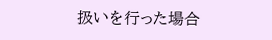扱いを行った場合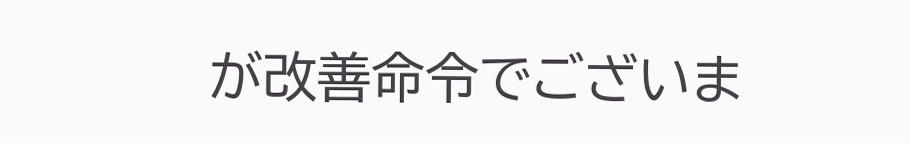が改善命令でございま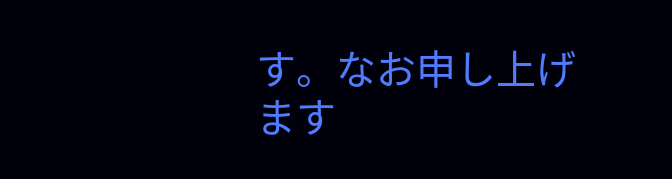す。なお申し上げます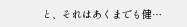と、それはあくまでも健…